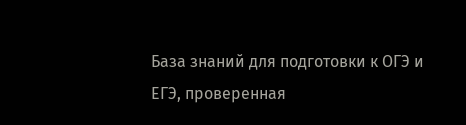База знаний для подготовки к ОГЭ и ЕГЭ, проверенная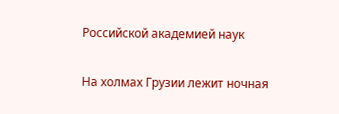Российской академией наук

На холмах Грузии лежит ночная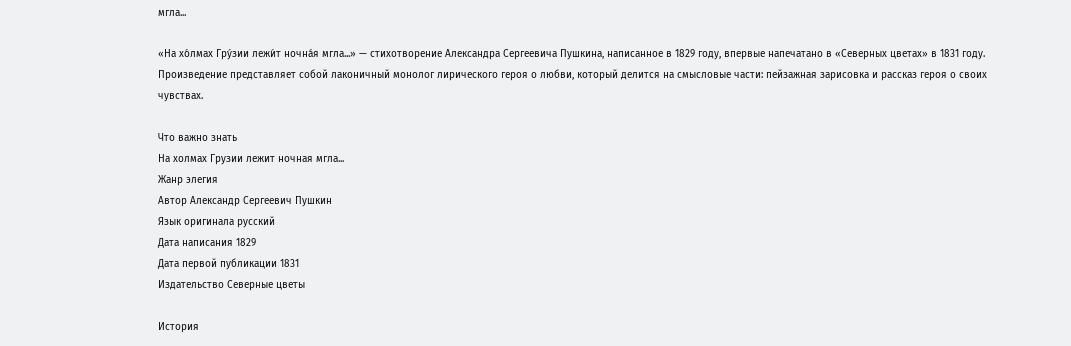мгла...

«На хо́лмах Гру́зии лежи́т ночна́я мгла...» — стихотворение Александра Сергеевича Пушкина, написанное в 1829 году, впервые напечатано в «Северных цветах» в 1831 году. Произведение представляет собой лаконичный монолог лирического героя о любви, который делится на смысловые части: пейзажная зарисовка и рассказ героя о своих чувствах.

Что важно знать
На холмах Грузии лежит ночная мгла...
Жанр элегия
Автор Александр Сергеевич Пушкин
Язык оригинала русский
Дата написания 1829
Дата первой публикации 1831
Издательство Северные цветы

История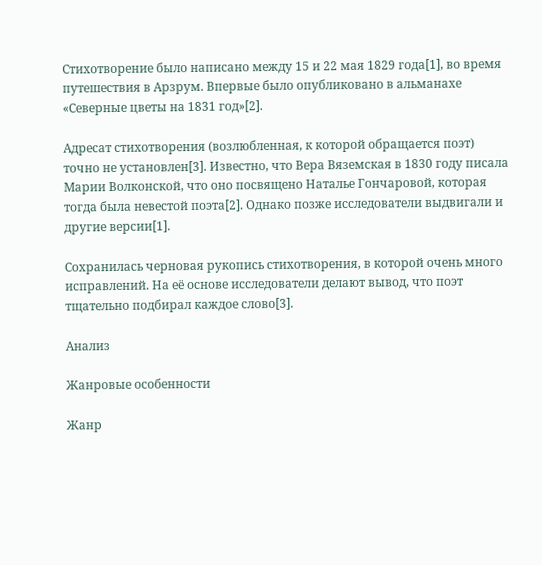Стихотворение было написано между 15 и 22 мая 1829 года[1], во время путешествия в Арзрум. Впервые было опубликовано в альманахе «Северные цветы на 1831 год»[2].

Адресат стихотворения (возлюбленная, к которой обращается поэт) точно не установлен[3]. Известно, что Вера Вяземская в 1830 году писала Марии Волконской, что оно посвящено Наталье Гончаровой, которая тогда была невестой поэта[2]. Однако позже исследователи выдвигали и другие версии[1].

Сохранилась черновая рукопись стихотворения, в которой очень много исправлений. На её основе исследователи делают вывод, что поэт тщательно подбирал каждое слово[3].

Анализ

Жанровые особенности

Жанр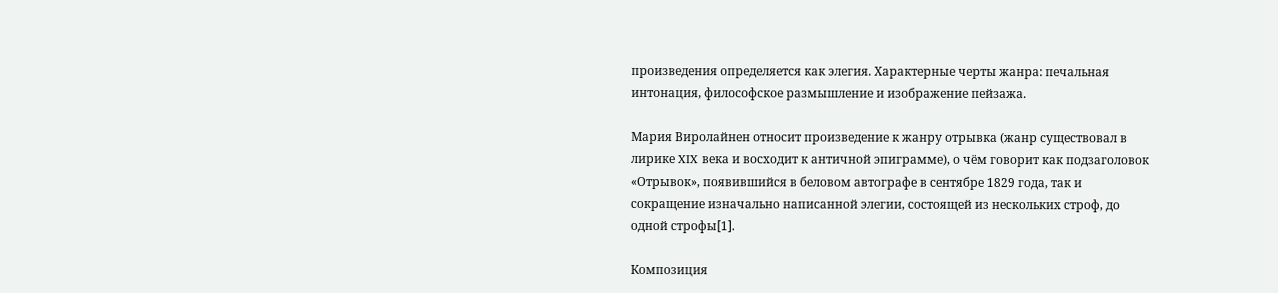произведения определяется как элегия. Характерные черты жанра: печальная интонация, философское размышление и изображение пейзажа.

Мария Виролайнен относит произведение к жанру отрывка (жанр существовал в лирике XIX века и восходит к античной эпиграмме), о чём говорит как подзаголовок «Отрывок», появившийся в беловом автографе в сентябре 1829 года, так и сокращение изначально написанной элегии, состоящей из нескольких строф, до одной строфы[1].

Композиция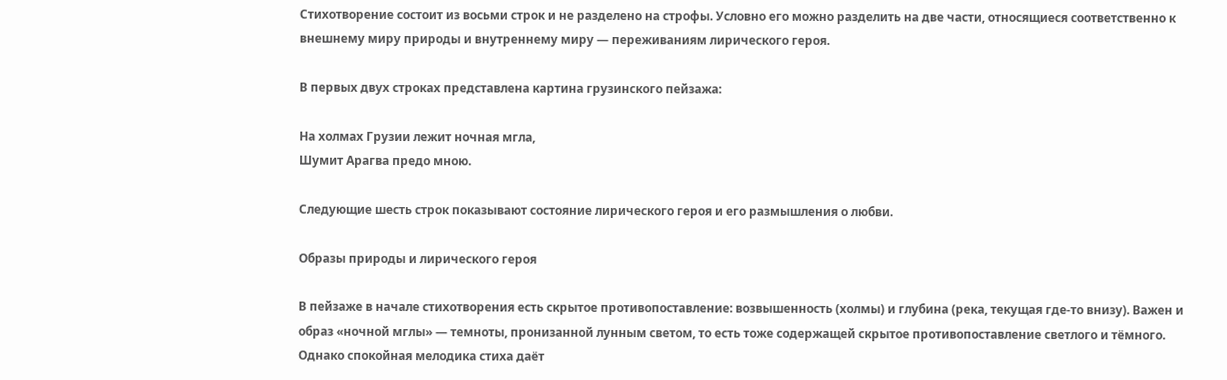Стихотворение состоит из восьми строк и не разделено на строфы. Условно его можно разделить на две части, относящиеся соответственно к внешнему миру природы и внутреннему миру — переживаниям лирического героя.

В первых двух строках представлена картина грузинского пейзажа:

На холмах Грузии лежит ночная мгла,
Шумит Арагва предо мною.

Следующие шесть строк показывают состояние лирического героя и его размышления о любви.

Образы природы и лирического героя

В пейзаже в начале стихотворения есть скрытое противопоставление: возвышенность (холмы) и глубина (река, текущая где-то внизу). Важен и образ «ночной мглы» — темноты, пронизанной лунным светом, то есть тоже содержащей скрытое противопоставление светлого и тёмного. Однако спокойная мелодика стиха даёт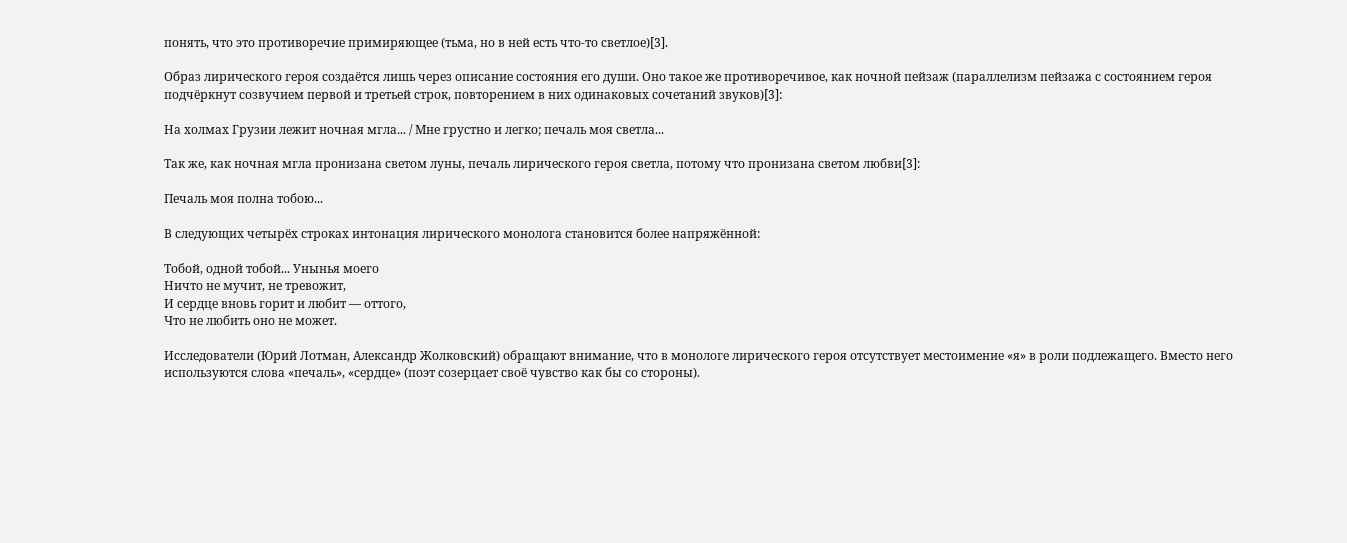понять, что это противоречие примиряющее (тьма, но в ней есть что-то светлое)[3].

Образ лирического героя создаётся лишь через описание состояния его души. Оно такое же противоречивое, как ночной пейзаж (параллелизм пейзажа с состоянием героя подчёркнут созвучием первой и третьей строк, повторением в них одинаковых сочетаний звуков)[3]:

На холмах Грузии лежит ночная мгла... / Мне грустно и легко; печаль моя светла...

Так же, как ночная мгла пронизана светом луны, печаль лирического героя светла, потому что пронизана светом любви[3]:

Печаль моя полна тобою...

В следующих четырёх строках интонация лирического монолога становится более напряжённой:

Тобой, одной тобой... Унынья моего
Ничто не мучит, не тревожит,
И сердце вновь горит и любит — оттого,
Что не любить оно не может.

Исследователи (Юрий Лотман, Александр Жолковский) обращают внимание, что в монологе лирического героя отсутствует местоимение «я» в роли подлежащего. Вместо него используются слова «печаль», «сердце» (поэт созерцает своё чувство как бы со стороны).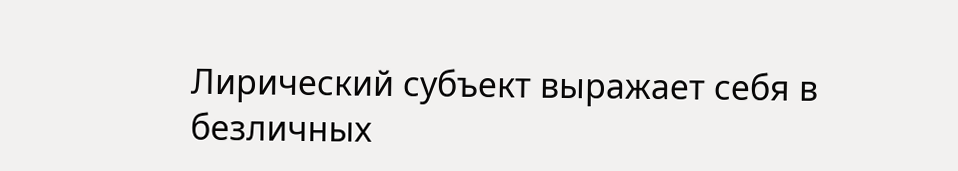Лирический субъект выражает себя в безличных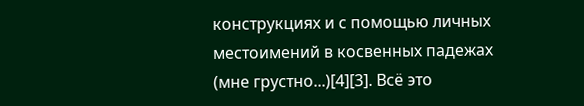конструкциях и с помощью личных местоимений в косвенных падежах (мне грустно...)[4][3]. Всё это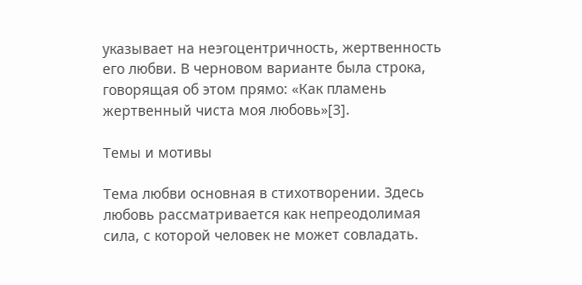указывает на неэгоцентричность, жертвенность его любви. В черновом варианте была строка, говорящая об этом прямо: «Как пламень жертвенный чиста моя любовь»[3].

Темы и мотивы

Тема любви основная в стихотворении. Здесь любовь рассматривается как непреодолимая сила, с которой человек не может совладать.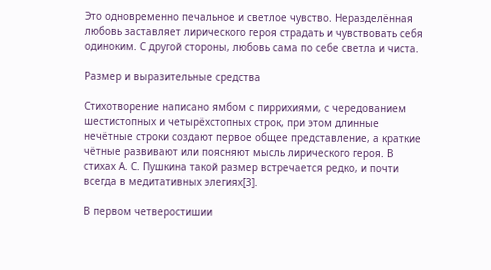Это одновременно печальное и светлое чувство. Неразделённая любовь заставляет лирического героя страдать и чувствовать себя одиноким. С другой стороны, любовь сама по себе светла и чиста.

Размер и выразительные средства

Стихотворение написано ямбом с пиррихиями, с чередованием шестистопных и четырёхстопных строк, при этом длинные нечётные строки создают первое общее представление, а краткие чётные развивают или поясняют мысль лирического героя. В стихах А. С. Пушкина такой размер встречается редко, и почти всегда в медитативных элегиях[3].

В первом четверостишии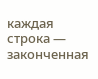каждая строка — законченная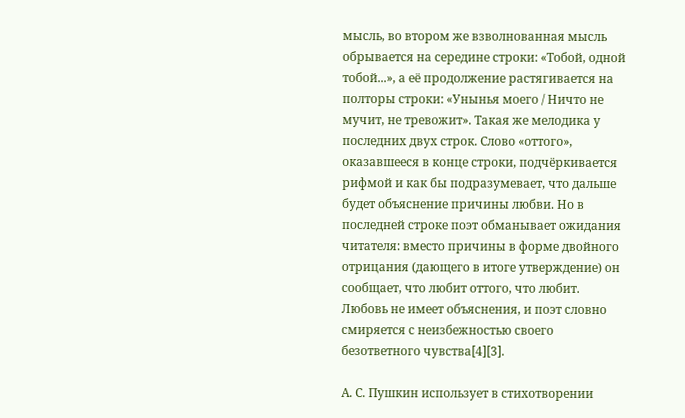мысль, во втором же взволнованная мысль обрывается на середине строки: «Тобой, одной тобой...», а её продолжение растягивается на полторы строки: «Унынья моего / Ничто не мучит, не тревожит». Такая же мелодика у последних двух строк. Слово «оттого», оказавшееся в конце строки, подчёркивается рифмой и как бы подразумевает, что дальше будет объяснение причины любви. Но в последней строке поэт обманывает ожидания читателя: вместо причины в форме двойного отрицания (дающего в итоге утверждение) он сообщает, что любит оттого, что любит. Любовь не имеет объяснения, и поэт словно смиряется с неизбежностью своего безответного чувства[4][3].

А. С. Пушкин использует в стихотворении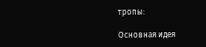тропы:

Основная идея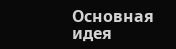Основная идея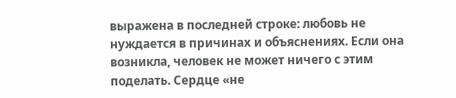выражена в последней строке: любовь не нуждается в причинах и объяснениях. Если она возникла, человек не может ничего с этим поделать. Сердце «не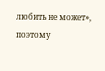любить не может», поэтому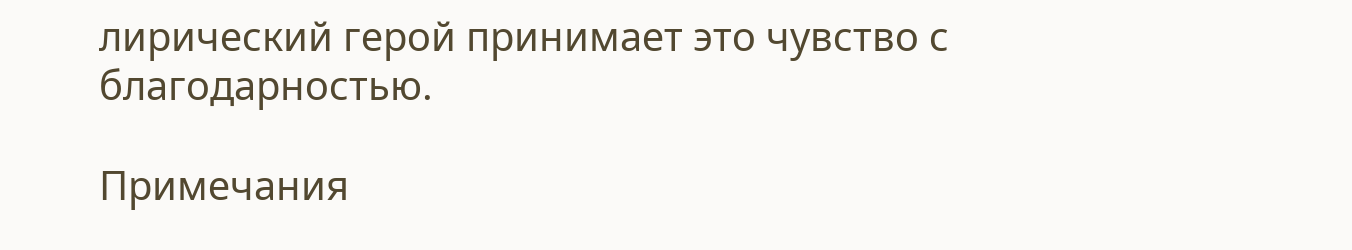лирический герой принимает это чувство с благодарностью.

Примечания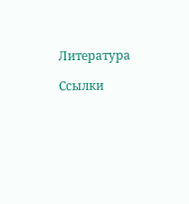Литература

Ссылки